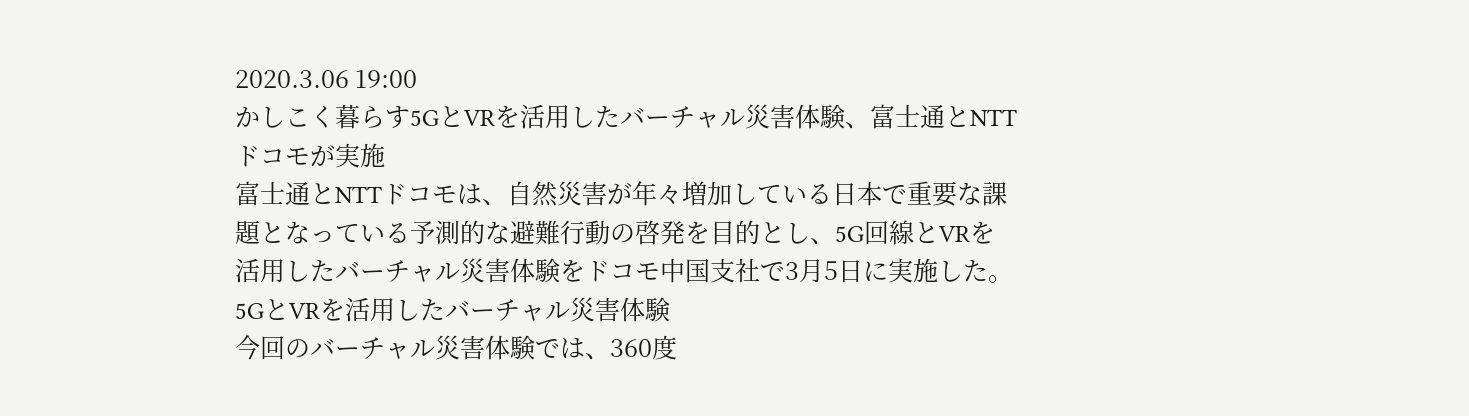2020.3.06 19:00
かしこく暮らす5GとVRを活用したバーチャル災害体験、富士通とNTTドコモが実施
富士通とNTTドコモは、自然災害が年々増加している日本で重要な課題となっている予測的な避難行動の啓発を目的とし、5G回線とVRを活用したバーチャル災害体験をドコモ中国支社で3月5日に実施した。
5GとVRを活用したバーチャル災害体験
今回のバーチャル災害体験では、360度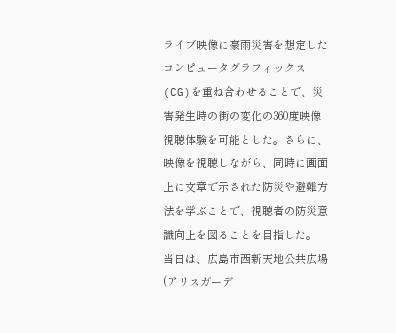ライブ映像に豪雨災害を想定したコンピュータグラフィックス(CG)を重ね合わせることで、災害発生時の街の変化の360度映像視聴体験を可能とした。さらに、映像を視聴しながら、同時に画面上に文章で示された防災や避難方法を学ぶことで、視聴者の防災意識向上を図ることを目指した。
当日は、広島市西新天地公共広場(アリスガーデ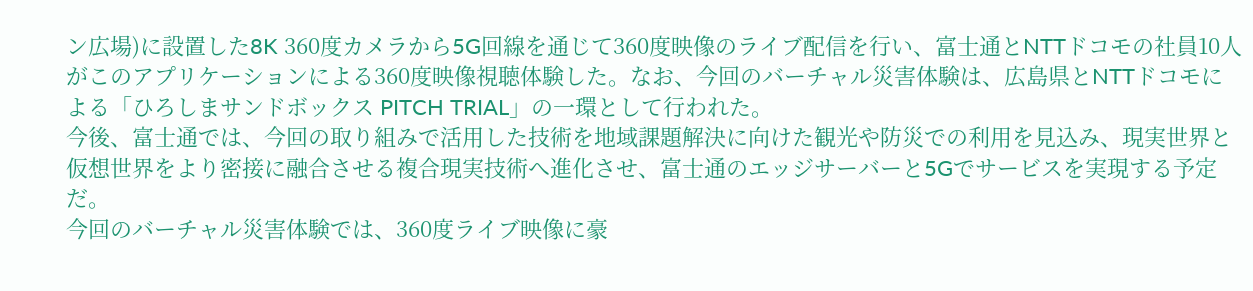ン広場)に設置した8K 360度カメラから5G回線を通じて360度映像のライブ配信を行い、富士通とNTTドコモの社員10人がこのアプリケーションによる360度映像視聴体験した。なお、今回のバーチャル災害体験は、広島県とNTTドコモによる「ひろしまサンドボックス PITCH TRIAL」の一環として行われた。
今後、富士通では、今回の取り組みで活用した技術を地域課題解決に向けた観光や防災での利用を見込み、現実世界と仮想世界をより密接に融合させる複合現実技術へ進化させ、富士通のエッジサーバーと5Gでサービスを実現する予定だ。
今回のバーチャル災害体験では、360度ライブ映像に豪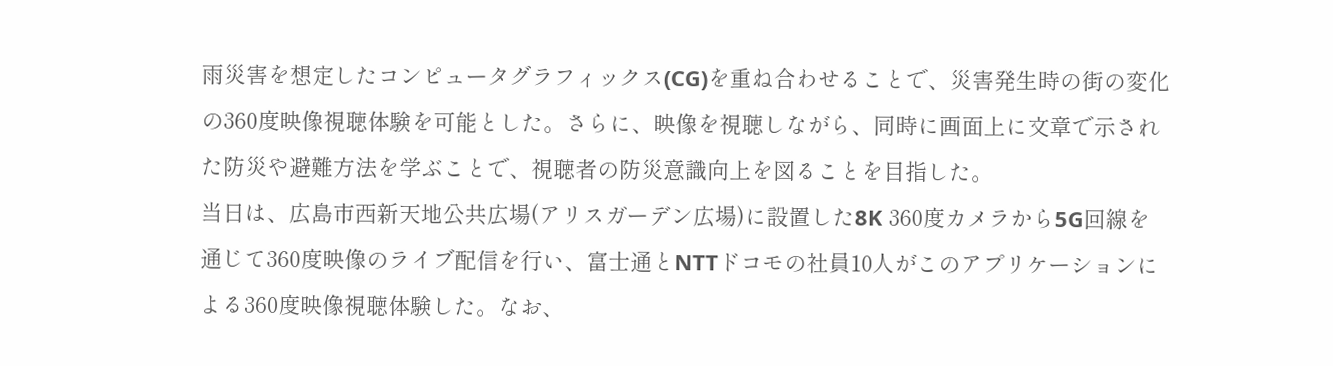雨災害を想定したコンピュータグラフィックス(CG)を重ね合わせることで、災害発生時の街の変化の360度映像視聴体験を可能とした。さらに、映像を視聴しながら、同時に画面上に文章で示された防災や避難方法を学ぶことで、視聴者の防災意識向上を図ることを目指した。
当日は、広島市西新天地公共広場(アリスガーデン広場)に設置した8K 360度カメラから5G回線を通じて360度映像のライブ配信を行い、富士通とNTTドコモの社員10人がこのアプリケーションによる360度映像視聴体験した。なお、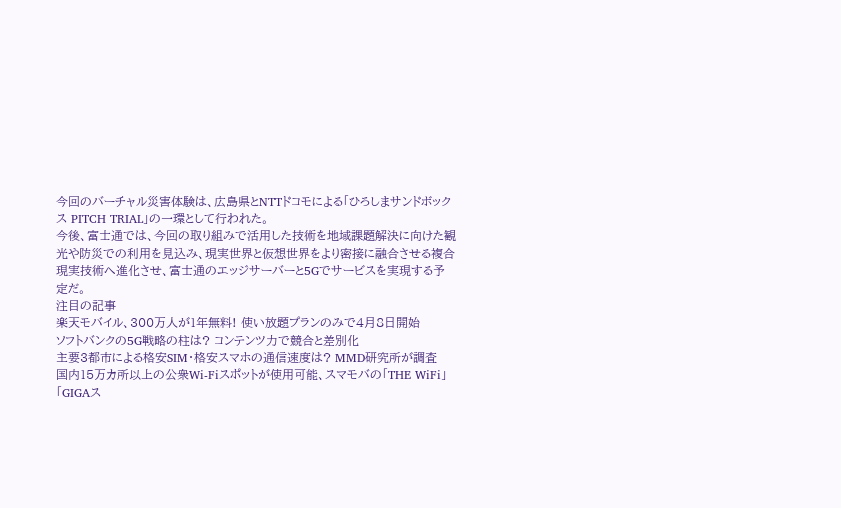今回のバーチャル災害体験は、広島県とNTTドコモによる「ひろしまサンドボックス PITCH TRIAL」の一環として行われた。
今後、富士通では、今回の取り組みで活用した技術を地域課題解決に向けた観光や防災での利用を見込み、現実世界と仮想世界をより密接に融合させる複合現実技術へ進化させ、富士通のエッジサーバーと5Gでサービスを実現する予定だ。
注目の記事
楽天モバイル、300万人が1年無料! 使い放題プランのみで4月8日開始
ソフトバンクの5G戦略の柱は? コンテンツ力で競合と差別化
主要3都市による格安SIM・格安スマホの通信速度は? MMD研究所が調査
国内15万カ所以上の公衆Wi-Fiスポットが使用可能、スマモバの「THE WiFi」
「GIGAス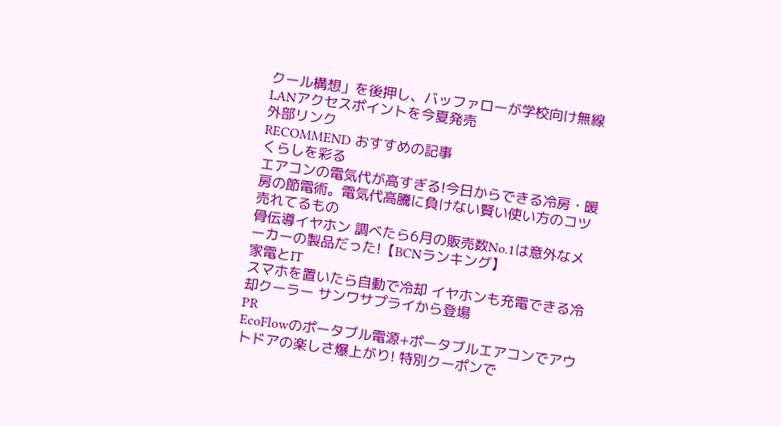クール構想」を後押し、バッファローが学校向け無線LANアクセスポイントを今夏発売
外部リンク
RECOMMEND おすすめの記事
くらしを彩る
エアコンの電気代が高すぎる!今日からできる冷房・暖房の節電術。電気代高騰に負けない賢い使い方のコツ
売れてるもの
骨伝導イヤホン 調べたら6月の販売数No.1は意外なメーカーの製品だった!【BCNランキング】
家電とIT
スマホを置いたら自動で冷却 イヤホンも充電できる冷却クーラー サンワサプライから登場
PR
EcoFlowのポータブル電源+ポータブルエアコンでアウトドアの楽しさ爆上がり! 特別クーポンで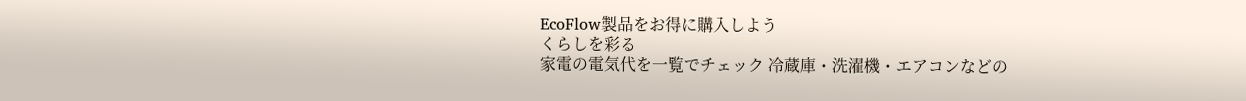EcoFlow製品をお得に購入しよう
くらしを彩る
家電の電気代を一覧でチェック 冷蔵庫・洗濯機・エアコンなどの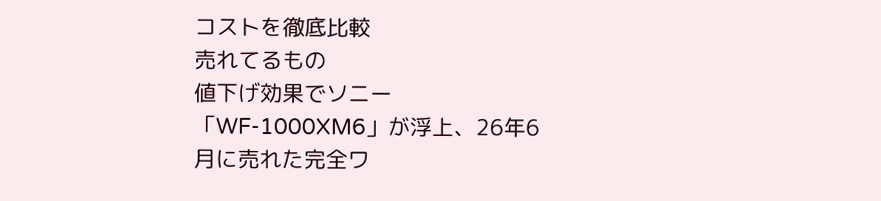コストを徹底比較
売れてるもの
値下げ効果でソニー「WF-1000XM6」が浮上、26年6月に売れた完全ワ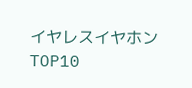イヤレスイヤホンTOP10